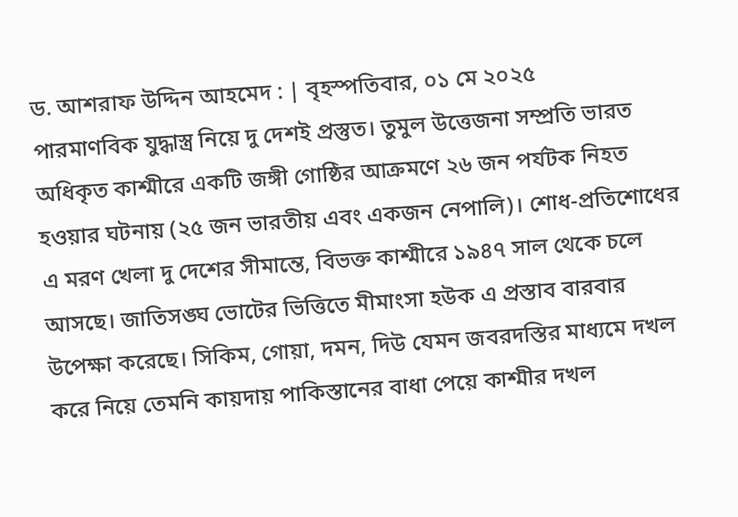ড. আশরাফ উদ্দিন আহমেদ : | বৃহস্পতিবার, ০১ মে ২০২৫
পারমাণবিক যুদ্ধাস্ত্র নিয়ে দু দেশই প্রস্তুত। তুমুল উত্তেজনা সম্প্রতি ভারত অধিকৃত কাশ্মীরে একটি জঙ্গী গোষ্ঠির আক্রমণে ২৬ জন পর্যটক নিহত হওয়ার ঘটনায় (২৫ জন ভারতীয় এবং একজন নেপালি)। শোধ-প্রতিশোধের এ মরণ খেলা দু দেশের সীমান্তে, বিভক্ত কাশ্মীরে ১৯৪৭ সাল থেকে চলে আসছে। জাতিসঙ্ঘ ভোটের ভিত্তিতে মীমাংসা হউক এ প্রস্তাব বারবার উপেক্ষা করেছে। সিকিম, গোয়া, দমন, দিউ যেমন জবরদস্তির মাধ্যমে দখল করে নিয়ে তেমনি কায়দায় পাকিস্তানের বাধা পেয়ে কাশ্মীর দখল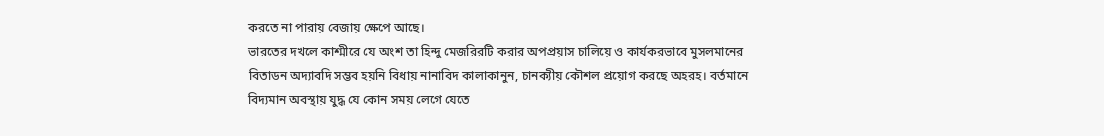করতে না পারায় বেজায় ক্ষেপে আছে।
ভারতের দখলে কাশ্মীরে যে অংশ তা হিন্দু মেজরিরটি করার অপপ্রয়াস চালিয়ে ও কার্যকরভাবে মুসলমানের বিতাডন অদ্যাবদি সম্ভব হয়নি বিধায় নানাবিদ কালাকানুন, চানক্যীয় কৌশল প্রয়োগ করছে অহরহ। বর্তমানে বিদ্যমান অবস্থায় যুদ্ধ যে কোন সময় লেগে যেতে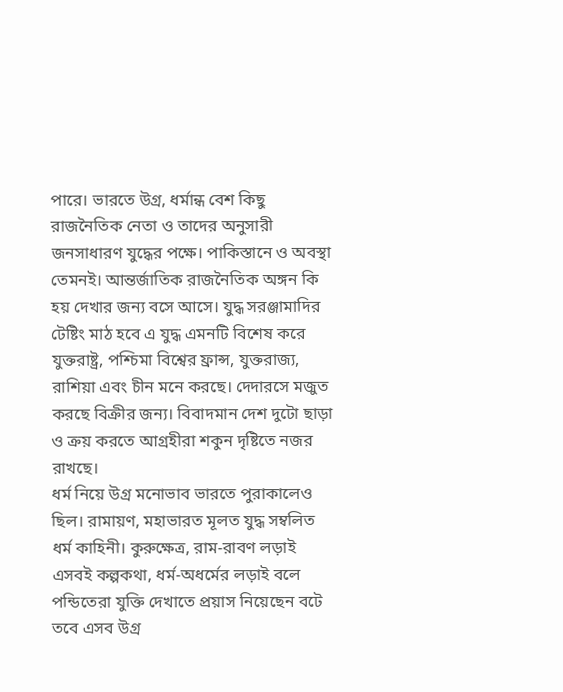পারে। ভারতে উগ্র, ধর্মান্ধ বেশ কিছু রাজনৈতিক নেতা ও তাদের অনুসারী জনসাধারণ যুদ্ধের পক্ষে। পাকিস্তানে ও অবস্থা তেমনই। আন্তর্জাতিক রাজনৈতিক অঙ্গন কি হয় দেখার জন্য বসে আসে। যুদ্ধ সরঞ্জামাদির টেষ্টিং মাঠ হবে এ যুদ্ধ এমনটি বিশেষ করে যুক্তরাষ্ট্র, পশ্চিমা বিশ্বের ফ্রান্স, যুক্তরাজ্য, রাশিয়া এবং চীন মনে করছে। দেদারসে মজুত করছে বিক্রীর জন্য। বিবাদমান দেশ দুটো ছাড়া ও ক্রয় করতে আগ্রহীরা শকুন দৃষ্টিতে নজর রাখছে।
ধর্ম নিয়ে উগ্র মনোভাব ভারতে পুরাকালেও ছিল। রামায়ণ, মহাভারত মূলত যুদ্ধ সম্বলিত ধর্ম কাহিনী। কুরুক্ষেত্র, রাম-রাবণ লড়াই এসবই কল্পকথা, ধর্ম-অধর্মের লড়াই বলে পন্ডিতেরা যুক্তি দেখাতে প্রয়াস নিয়েছেন বটে তবে এসব উগ্র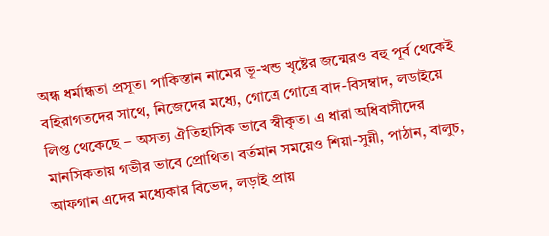অন্ধ ধর্মান্ধতা প্রসূত। পাকিস্তান নামের ভূ-খন্ড খৃষ্টের জন্মেরও বহু পূর্ব থেকেই বহিরাগতদের সাথে, নিজেদের মধ্যে, গোত্রে গোত্রে বাদ-বিসম্বাদ, লডাইয়ে লিপ্ত থেকেছে – অসত্য ঐতিহাসিক ভাবে স্বীকৃত। এ ধারা অধিবাসীদের মানসিকতায় গভীর ভাবে প্রোথিত। বর্তমান সময়েও শিয়া-সুন্নী, পাঠান, বালুচ, আফগান এদের মধ্যেকার বিভেদ, লড়াই প্রায়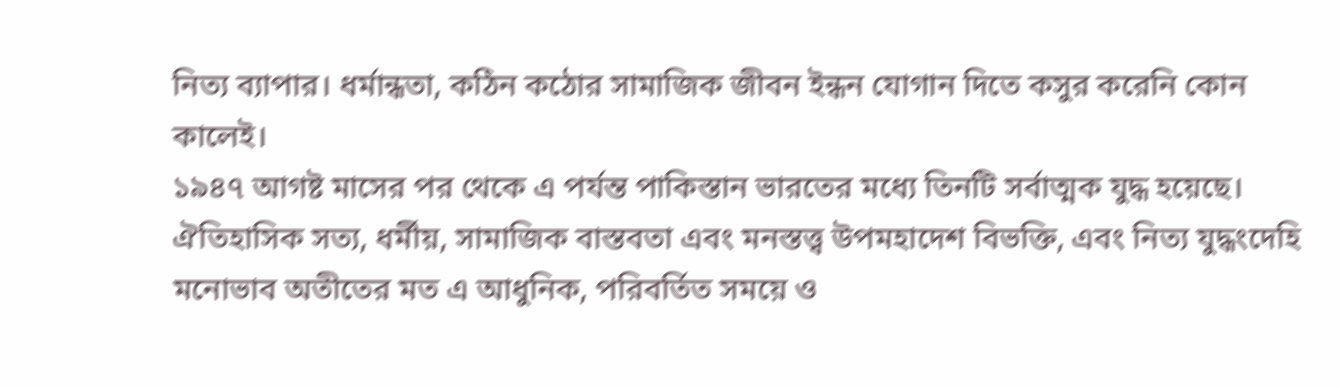নিত্য ব্যাপার। ধর্মান্ধতা, কঠিন কঠোর সামাজিক জীবন ইন্ধন যোগান দিতে কসুর করেনি কোন কালেই।
১৯৪৭ আগষ্ট মাসের পর থেকে এ পর্যন্ত পাকিস্তান ভারতের মধ্যে তিনটি সর্বাত্মক যুদ্ধ হয়েছে। ঐতিহাসিক সত্য, ধর্মীয়, সামাজিক বাস্তবতা এবং মনস্তত্ত্ব উপমহাদেশ বিভক্তি, এবং নিত্য যুদ্ধংদেহি মনোভাব অতীতের মত এ আধুনিক, পরিবর্তিত সময়ে ও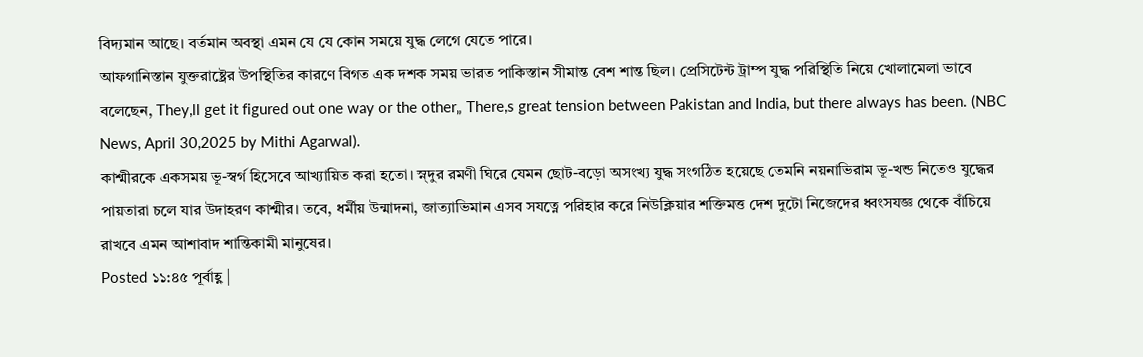বিদ্যমান আছে। বর্তমান অবস্থা এমন যে যে কোন সময়ে যুদ্ধ লেগে যেতে পারে।
আফগানিস্তান যুক্তরাষ্ট্রের উপস্থিতির কারণে বিগত এক দশক সময় ভারত পাকিস্তান সীমান্ত বেশ শান্ত ছিল। প্রেসিটেন্ট ট্রাম্প যুদ্ধ পরিস্থিতি নিয়ে খোলামেলা ভাবে বলেছেন, They,ll get it figured out one way or the other„ There,s great tension between Pakistan and India, but there always has been. (NBC News, April 30,2025 by Mithi Agarwal).
কাশ্মীরকে একসময় ভূ-স্বর্গ হিসেবে আখ্যায়িত করা হতো। স্ন্দুর রমণী ঘিরে যেমন ছোট-বড়ো অসংখ্য যুদ্ধ সংগঠিত হয়েছে তেমনি নয়নাভিরাম ভূ-খন্ড নিতেও যুদ্ধের পায়তারা চলে যার উদাহরণ কাশ্মীর। তবে, ধর্মীয় উন্মাদনা, জাত্যাভিমান এসব সযত্নে পরিহার করে নিউক্লিয়ার শক্তিমত্ত দেশ দুটো নিজেদের ধ্বংসযজ্ঞ থেকে বাঁচিয়ে রাখবে এমন আশাবাদ শান্তিকামী মানুষের।
Posted ১১:৪৫ পূর্বাহ্ণ |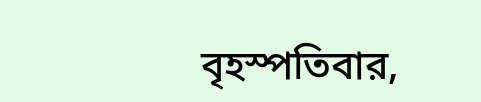বৃহস্পতিবার,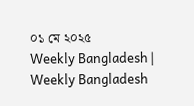০১ মে ২০২৫
Weekly Bangladesh | Weekly Bangladesh